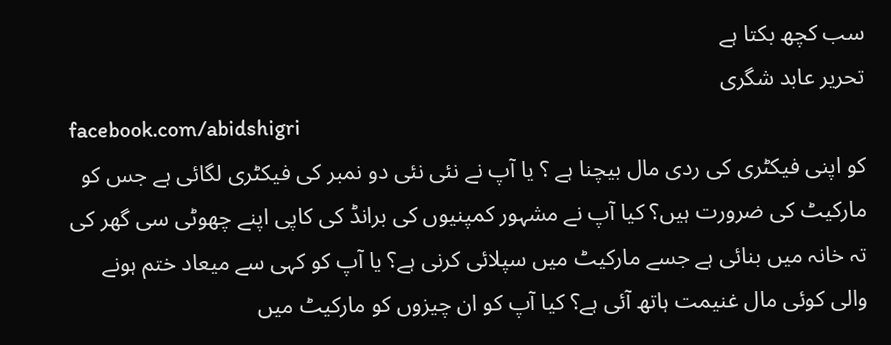سب کچھ بکتا ہے
تحریر عابد شگری
facebook.com/abidshigri
کو اپنی فیکٹری کی ردی مال بیچنا ہے ؟ یا آپ نے نئی نئی دو نمبر کی فیکٹری لگائی ہے جس کو مارکیٹ کی ضرورت ہیں؟ کیا آپ نے مشہور کمپنیوں کی برانڈ کی کاپی اپنے چھوٹی سی گھر کی تہ خانہ میں بنائی ہے جسے مارکیٹ میں سپلائی کرنی ہے؟ یا آپ کو کہی سے میعاد ختم ہونے والی کوئی مال غنیمت ہاتھ آئی ہے؟ کیا آپ کو ان چیزوں کو مارکیٹ میں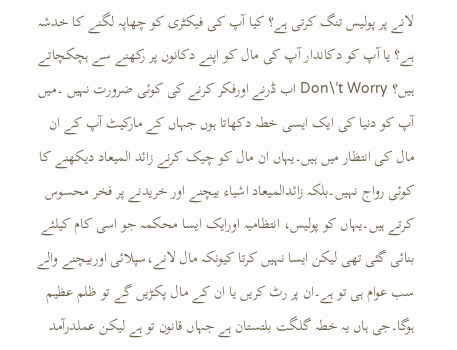لانے پر پولیس تنگ کرتی ہے؟ کیا آپ کی فیکٹری کو چھاپہ لگنے کا خدشہ ہے؟ یا آپ کو دکاندار آپ کی مال کو اپنے دکانوں پر رکھنے سے ہچکچاتے ہیں؟ Don\’t Worry اب ڈرنے اورفکر کرنے کی کوئی ضرورت نہیں ۔میں آپ کو دنیا کی ایک ایسی خطہ دکھاتا ہوں جہاں کے مارکیٹ آپ کے ان مال کی انتظار میں ہیں۔یہاں ان مال کو چیک کرنے زائد المیعاد دیکھنے کا کوئی رواج نہیں۔بلکہ زائدالمیعاد اشیاء بیچنے اور خریدنے پر فخر محسوس کرتے ہیں۔یہاں کو پولیس، انتظامیہ اورایک ایسا محکمہ جو اسی کام کیلئے بنائی گئی تھی لیکن ایسا نہیں کرتا کیونکہ مال لانے،سپلائی اوربیچنے والے سب عوام ہی تو ہے۔ان پر رٹ کریں یا ان کے مال پکڑیں گے تو ظلم عظیم ہوگا۔جی ہاں یہ خطہ گلگت بلتستان ہے جہاں قانون تو ہے لیکن عملدرآمد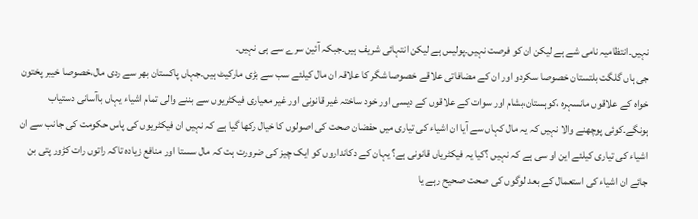نہیں۔انتظامیہ نامی شے ہے لیکن ان کو فرصت نہیں۔پولیس ہے لیکن انتہائی شریف ہیں۔جبکہ آئین سرے سے ہی نہیں۔
جی ہاں گلگت بلتستان خصوصا سکردو اور ان کے مضافاتی علاقے خصوصا شگر کا علاقہ ان مال کیلئے سب سے بڑی مارکیٹ ہیں۔جہاں پاکستان بھر سے ردی مال،خصوصا خیبر پختون خواہ کے علاقوں مانسہرہ ،کوہستان،بشام اور سوات کے علاقوں کے دیسی اور خود ساختہ غیر قانونی اور غیر معیاری فیکٹریوں سے بننے والی تمام اشیاء یہاں باآسانی دستیاب ہونگے۔کوئی پوچھنے والا نہیں کہ یہ مال کہاں سے آیا ان اشیاء کی تیاری میں حفضان صحت کی اصولوں کا خیال رکھا گیا ہے کہ نہیں ان فیکٹریوں کی پاس حکومت کی جانب سے ان اشیاء کی تیاری کیلئے این او سی ہے کہ نہیں ؟کیا یہ فیکٹریاں قانونی ہے؟ یہان کے دکانداروں کو ایک چیز کی ضرورت ہت کہ مال سستا اور منافع زیادہ تاکہ راتوں رات کڑور پتی بن جائے ان اشیاء کی استعمال کے بعد لوگوں کی صحت صحیح رہے یا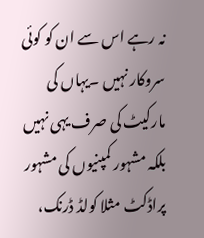نہ رہے اس سے ان کو کوئی سروکار نہیں ۔یہاں کی مارکیٹ کی صرف یہی نہیں بلکہ مشہور کمپنیوں کی مشہور پراڈکٹ مثلا کولڈ ڈرنک،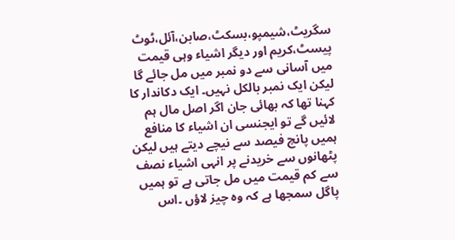سگریٹ،شیمپو،بسکٹ،صابن،آئل،ٹوٹ پیسٹ،کریم اور دیگر اشیاء وہی قیمت میں آسانی سے دو نمبر میں مل جائے گا لیکن ایک نمبر بالکل نہیں۔ ایک دکاندار کا کہنا تھا کہ بھائی جان اگر اصل مال ہم لائیں گے تو ایجنسی ان اشیاء کا منافع ہمیں پانچ فیصد سے نیچے دیتے ہیں لیکن پٹھانوں سے خریدنے پر انہی اشیاء نصف سے کم قیمت میں مل جاتی ہے تو ہمیں پاگل سمجھا ہے کہ وہ چیز لاؤں ۔اس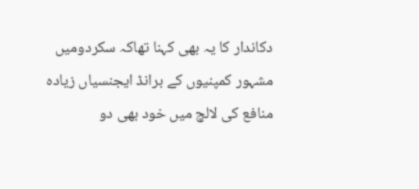دکاندار کا یہ بھی کہنا تھاکہ سکردومیں مشہور کمپنیوں کے برانڈ ایجنسیاں زیادہ منافع کی لالچ میں خود بھی دو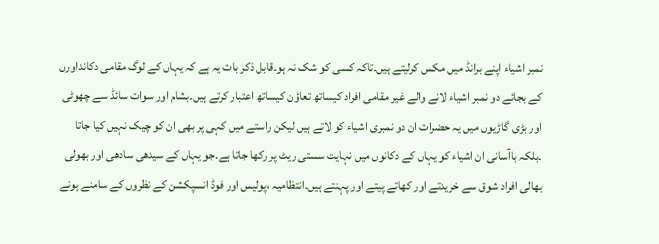نمبر اشیاء اپنے برانڈ میں مکس کرلیتے ہیں۔تاکہ کسی کو شک نہ ہو۔قابل ذکر بات یہ ہے کہ یہاں کے لوگ مقامی دکانداورں کے بجائے دو نمبر اشیاء لانے والے غیر مقامی افراد کیساتھ تعاؤن کیساتھ اعتبار کرتے ہیں۔بشام اور سوات سائڈ سے چھوٹی اور بڑی گاڑیوں میں یہ حضرات ان دو نمبری اشیاء کو لاتے ہیں لیکن راستے میں کہی پر بھی ان کو چیک نہیں کیا جاتا ۔بلکہ باآسانی ان اشیاء کو یہاں کے دکانوں میں نہایت سستی ریٹ پر رکھا جاتا ہے۔جو یہاں کے سیدھی سادھی اور بھولی بھالی افراد شوق سے خریدتے اور کھاتے پیتے اور پہنتے ہیں۔انتظامیہ ،پولیس اور فوڈ انسپکشن کے نظروں کے سامنے ہونے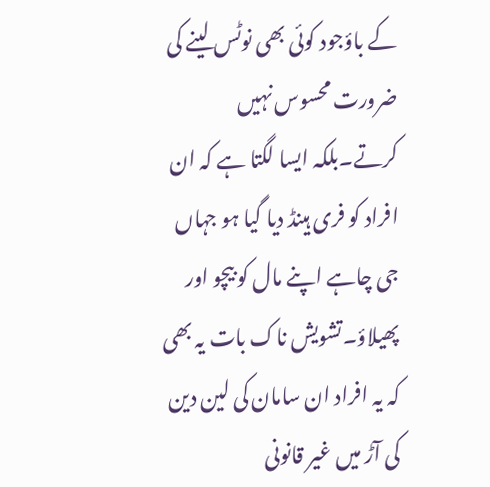کے باؤجود کوئی بھی نوٹس لینے کی ضرورت محسوس نہیں کرتے۔بلکہ ایسا لگتا ہے کہ ان افراد کو فری ہینڈ دیا گیا ہو جہاں جی چاہے اپنے مال کو بیچو اور پھیلاؤ۔تشویش ناک بات یہ بھی کہ یہ افراد ان سامان کی لین دین کی آڑ میں غیر قانونی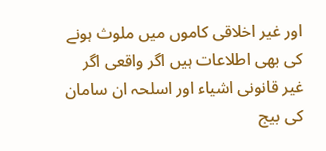اور غیر اخلاقی کاموں میں ملوث ہونے کی بھی اطلاعات ہیں اگر واقعی اگر غیر قانونی اشیاء اور اسلحہ ان سامان کی بیج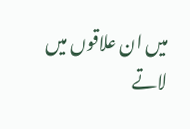میں ان علاقوں میں لاتے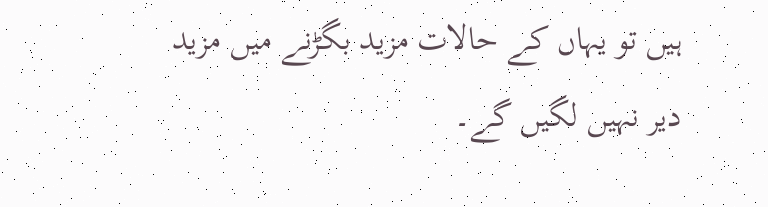ہیں تو یہاں کے حالات مزید بگڑنے میں مزید دیر نہیں لگیں گے۔